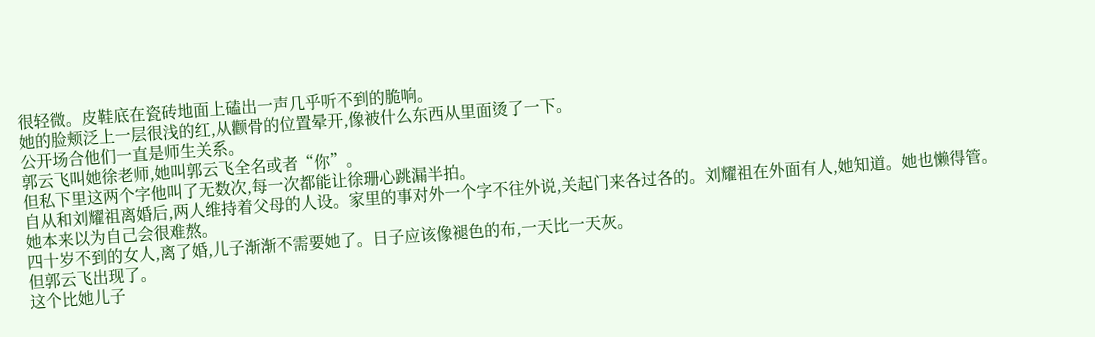很轻微。皮鞋底在瓷砖地面上磕出一声几乎听不到的脆响。
她的脸颊泛上一层很浅的红,从颧骨的位置晕开,像被什么东西从里面烫了一下。
公开场合他们一直是师生关系。
郭云飞叫她徐老师,她叫郭云飞全名或者“你”。
但私下里这两个字他叫了无数次,每一次都能让徐珊心跳漏半拍。
自从和刘耀祖离婚后,两人维持着父母的人设。家里的事对外一个字不往外说,关起门来各过各的。刘耀祖在外面有人,她知道。她也懒得管。
她本来以为自己会很难熬。
四十岁不到的女人,离了婚,儿子渐渐不需要她了。日子应该像褪色的布,一天比一天灰。
但郭云飞出现了。
这个比她儿子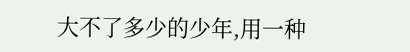大不了多少的少年,用一种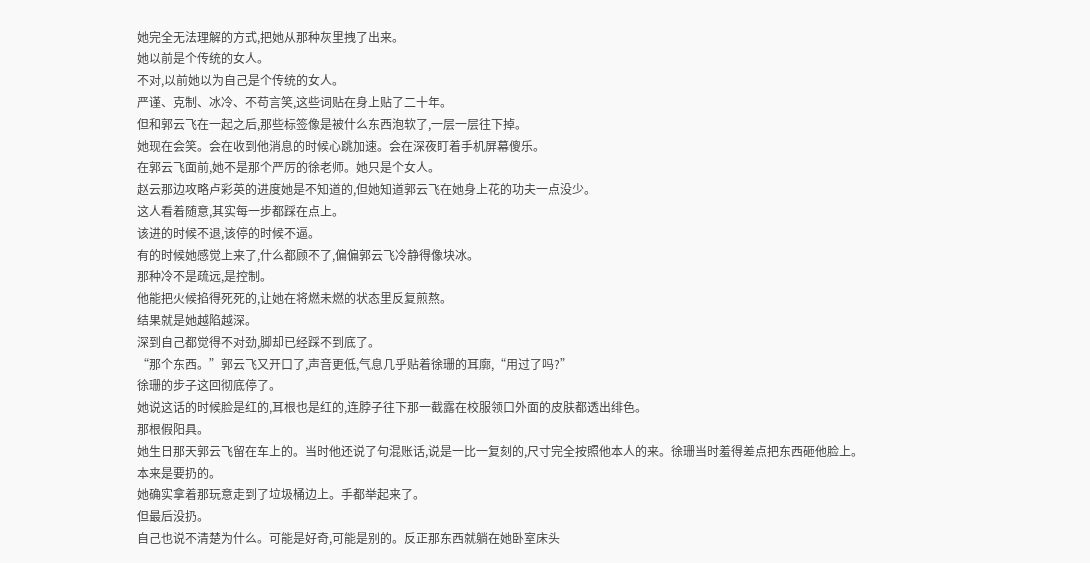她完全无法理解的方式,把她从那种灰里拽了出来。
她以前是个传统的女人。
不对,以前她以为自己是个传统的女人。
严谨、克制、冰冷、不苟言笑,这些词贴在身上贴了二十年。
但和郭云飞在一起之后,那些标签像是被什么东西泡软了,一层一层往下掉。
她现在会笑。会在收到他消息的时候心跳加速。会在深夜盯着手机屏幕傻乐。
在郭云飞面前,她不是那个严厉的徐老师。她只是个女人。
赵云那边攻略卢彩英的进度她是不知道的,但她知道郭云飞在她身上花的功夫一点没少。
这人看着随意,其实每一步都踩在点上。
该进的时候不退,该停的时候不逼。
有的时候她感觉上来了,什么都顾不了,偏偏郭云飞冷静得像块冰。
那种冷不是疏远,是控制。
他能把火候掐得死死的,让她在将燃未燃的状态里反复煎熬。
结果就是她越陷越深。
深到自己都觉得不对劲,脚却已经踩不到底了。
“那个东西。”郭云飞又开口了,声音更低,气息几乎贴着徐珊的耳廓,“用过了吗?”
徐珊的步子这回彻底停了。
她说这话的时候脸是红的,耳根也是红的,连脖子往下那一截露在校服领口外面的皮肤都透出绯色。
那根假阳具。
她生日那天郭云飞留在车上的。当时他还说了句混账话,说是一比一复刻的,尺寸完全按照他本人的来。徐珊当时羞得差点把东西砸他脸上。
本来是要扔的。
她确实拿着那玩意走到了垃圾桶边上。手都举起来了。
但最后没扔。
自己也说不清楚为什么。可能是好奇,可能是别的。反正那东西就躺在她卧室床头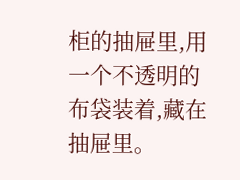柜的抽屉里,用一个不透明的布袋装着,藏在抽屉里。